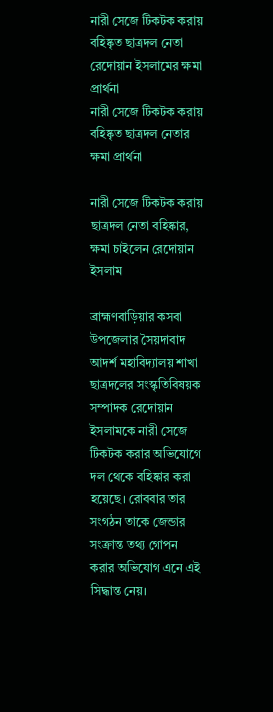নারী সেজে টিকটক করায় বহিষ্কৃত ছাত্রদল নেতা রেদোয়ান ইসলামের ক্ষমা প্রার্থনা
নারী সেজে টিকটক করায় বহিষ্কৃত ছাত্রদল নেতার ক্ষমা প্রার্থনা

নারী সেজে টিকটক করায় ছাত্রদল নেতা বহিষ্কার, ক্ষমা চাইলেন রেদোয়ান ইসলাম

ব্রাহ্মণবাড়িয়ার কসবা উপজেলার সৈয়দাবাদ আদর্শ মহাবিদ্যালয় শাখা ছাত্রদলের সংস্কৃতিবিষয়ক সম্পাদক রেদোয়ান ইসলামকে নারী সেজে টিকটক করার অভিযোগে দল থেকে বহিষ্কার করা হয়েছে। রোববার তার সংগঠন তাকে জেন্ডার সংক্রান্ত তথ্য গোপন করার অভিযোগ এনে এই সিদ্ধান্ত নেয়।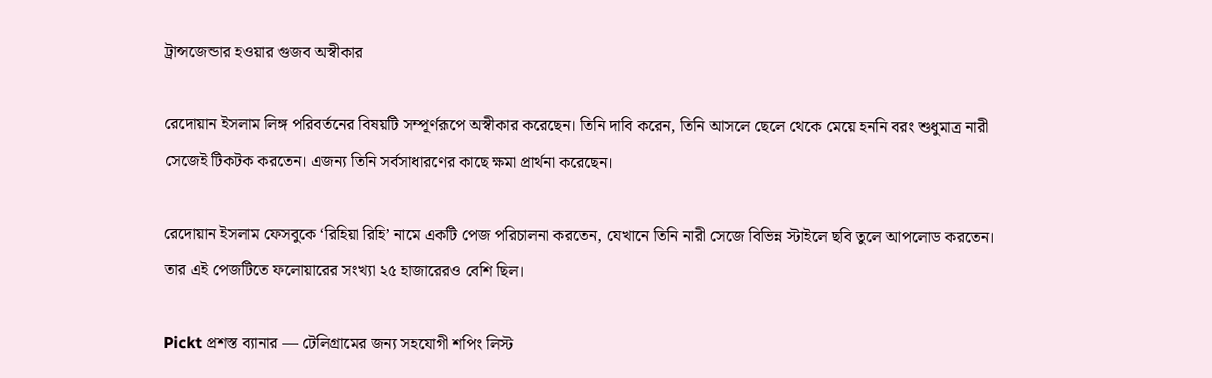ট্রান্সজেন্ডার হওয়ার গুজব অস্বীকার

রেদোয়ান ইসলাম লিঙ্গ পরিবর্তনের বিষয়টি সম্পূর্ণরূপে অস্বীকার করেছেন। তিনি দাবি করেন, তিনি আসলে ছেলে থেকে মেয়ে হননি বরং শুধুমাত্র নারী সেজেই টিকটক করতেন। এজন্য তিনি সর্বসাধারণের কাছে ক্ষমা প্রার্থনা করেছেন।

রেদোয়ান ইসলাম ফেসবুকে ‘রিহিয়া রিহি’ নামে একটি পেজ পরিচালনা করতেন, যেখানে তিনি নারী সেজে বিভিন্ন স্টাইলে ছবি তুলে আপলোড করতেন। তার এই পেজটিতে ফলোয়ারের সংখ্যা ২৫ হাজারেরও বেশি ছিল।

Pickt প্রশস্ত ব্যানার — টেলিগ্রামের জন্য সহযোগী শপিং লিস্ট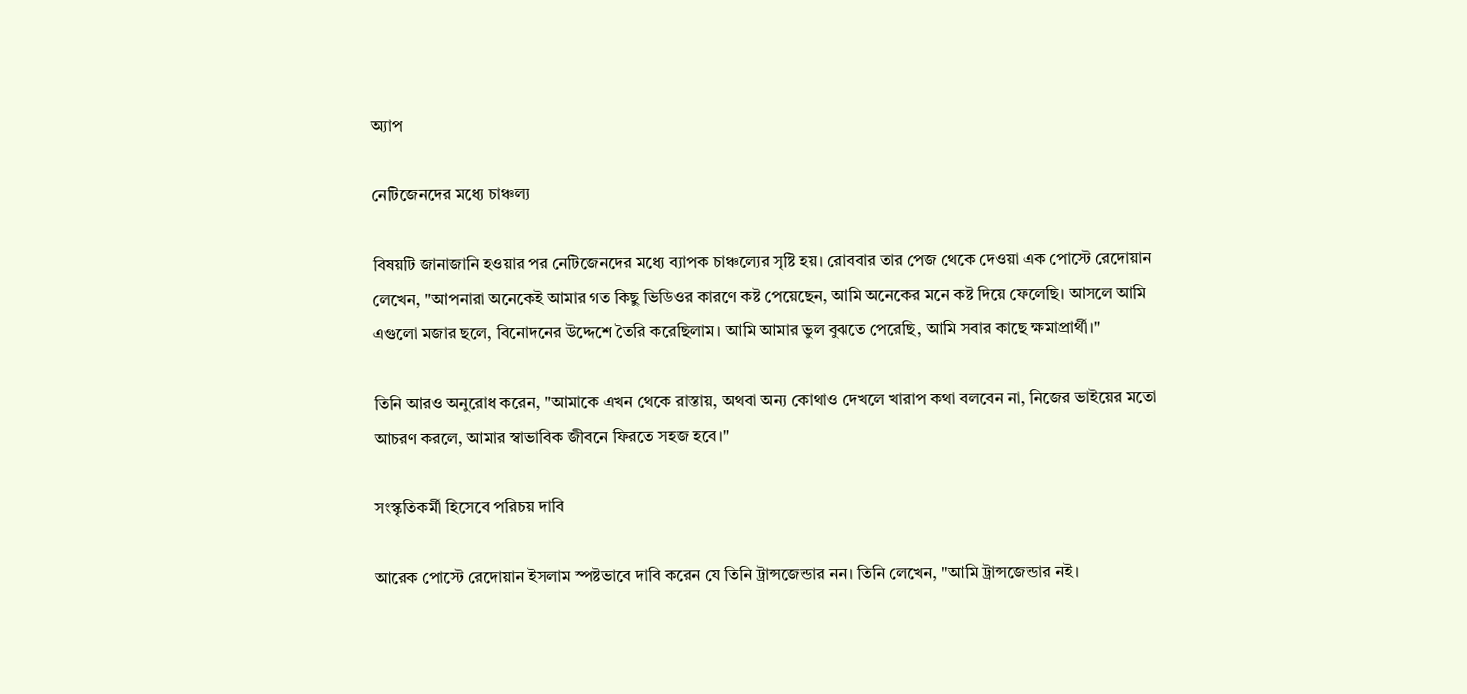অ্যাপ

নেটিজেনদের মধ্যে চাঞ্চল্য

বিষয়টি জানাজানি হওয়ার পর নেটিজেনদের মধ্যে ব্যাপক চাঞ্চল্যের সৃষ্টি হয়। রোববার তার পেজ থেকে দেওয়া এক পোস্টে রেদোয়ান লেখেন, "আপনারা অনেকেই আমার গত কিছু ভিডিওর কারণে কষ্ট পেয়েছেন, আমি অনেকের মনে কষ্ট দিয়ে ফেলেছি। আসলে আমি এগুলো মজার ছলে, বিনোদনের উদ্দেশে তৈরি করেছিলাম। আমি আমার ভুল বুঝতে পেরেছি, আমি সবার কাছে ক্ষমাপ্রার্থী।"

তিনি আরও অনুরোধ করেন, "আমাকে এখন থেকে রাস্তায়, অথবা অন্য কোথাও দেখলে খারাপ কথা বলবেন না, নিজের ভাইয়ের মতো আচরণ করলে, আমার স্বাভাবিক জীবনে ফিরতে সহজ হবে।"

সংস্কৃতিকর্মী হিসেবে পরিচয় দাবি

আরেক পোস্টে রেদোয়ান ইসলাম স্পষ্টভাবে দাবি করেন যে তিনি ট্রান্সজেন্ডার নন। তিনি লেখেন, "আমি ট্রান্সজেন্ডার নই।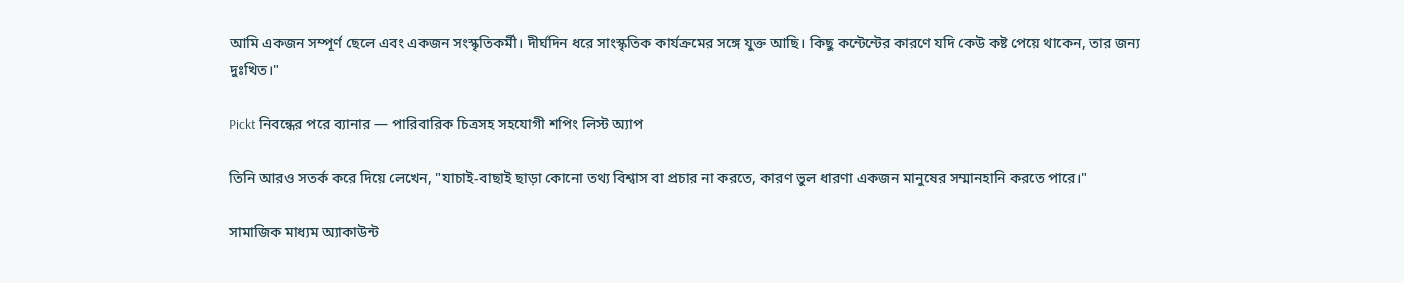আমি একজন সম্পূর্ণ ছেলে এবং একজন সংস্কৃতিকর্মী। দীর্ঘদিন ধরে সাংস্কৃতিক কার্যক্রমের সঙ্গে যুক্ত আছি। কিছু কন্টেন্টের কারণে যদি কেউ কষ্ট পেয়ে থাকেন, তার জন্য দুঃখিত।"

Pickt নিবন্ধের পরে ব্যানার — পারিবারিক চিত্রসহ সহযোগী শপিং লিস্ট অ্যাপ

তিনি আরও সতর্ক করে দিয়ে লেখেন, "যাচাই-বাছাই ছাড়া কোনো তথ্য বিশ্বাস বা প্রচার না করতে, কারণ ভুল ধারণা একজন মানুষের সম্মানহানি করতে পারে।"

সামাজিক মাধ্যম অ্যাকাউন্ট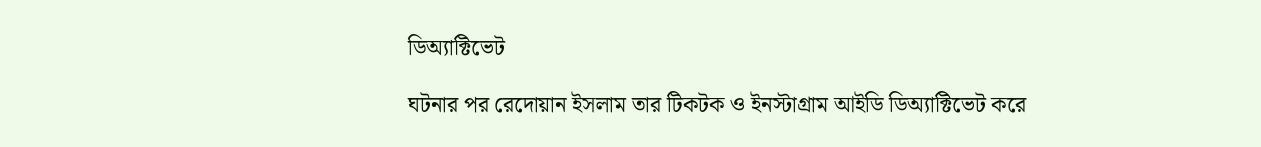ডিঅ্যাক্টিভেট

ঘটনার পর রেদোয়ান ইসলাম তার টিকটক ও ইনস্টাগ্রাম আইডি ডিঅ্যাক্টিভেট করে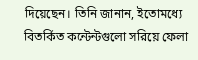দিয়েছেন। তিনি জানান, ইতোমধ্যে বিতর্কিত কন্টেন্টগুলো সরিয়ে ফেলা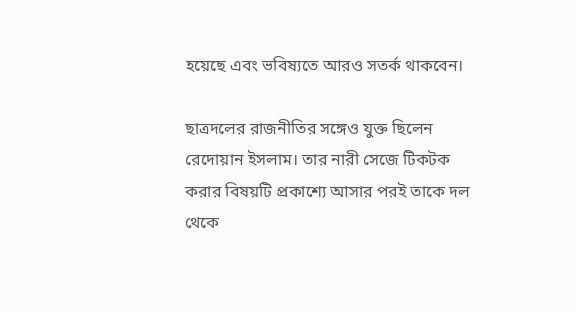হয়েছে এবং ভবিষ্যতে আরও সতর্ক থাকবেন।

ছাত্রদলের রাজনীতির সঙ্গেও যুক্ত ছিলেন রেদোয়ান ইসলাম। তার নারী সেজে টিকটক করার বিষয়টি প্রকাশ্যে আসার পরই তাকে দল থেকে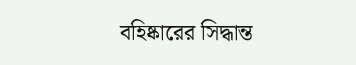বহিষ্কারের সিদ্ধান্ত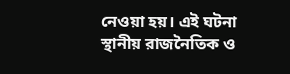নেওয়া হয়। এই ঘটনা স্থানীয় রাজনৈতিক ও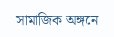সামাজিক অঙ্গনে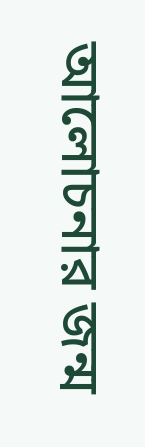আলোচনার জন্ম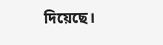দিয়েছে।